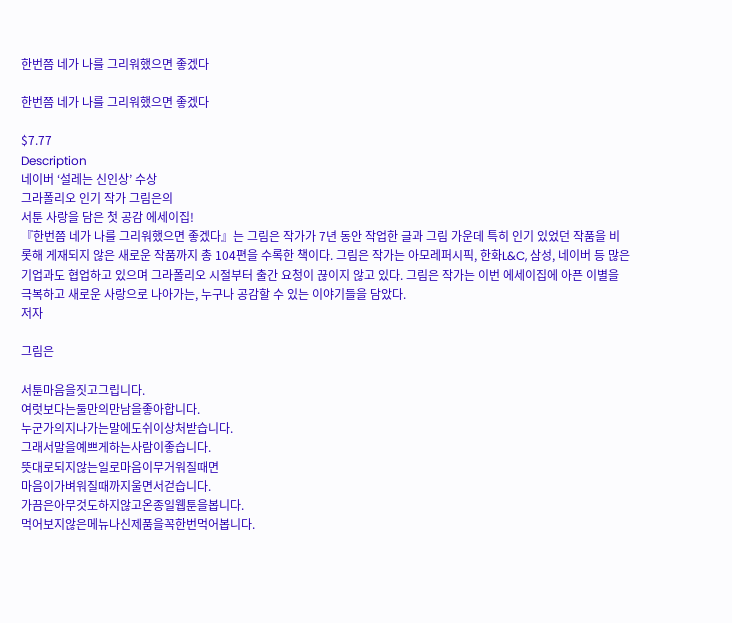한번쯤 네가 나를 그리워했으면 좋겠다

한번쯤 네가 나를 그리워했으면 좋겠다

$7.77
Description
네이버 ‘설레는 신인상’ 수상
그라폴리오 인기 작가 그림은의
서툰 사랑을 담은 첫 공감 에세이집!
『한번쯤 네가 나를 그리워했으면 좋겠다』는 그림은 작가가 7년 동안 작업한 글과 그림 가운데 특히 인기 있었던 작품을 비롯해 게재되지 않은 새로운 작품까지 총 104편을 수록한 책이다. 그림은 작가는 아모레퍼시픽, 한화L&C, 삼성, 네이버 등 많은 기업과도 협업하고 있으며 그라폴리오 시절부터 출간 요청이 끊이지 않고 있다. 그림은 작가는 이번 에세이집에 아픈 이별을 극복하고 새로운 사랑으로 나아가는, 누구나 공감할 수 있는 이야기들을 담았다.
저자

그림은

서툰마음을짓고그립니다.
여럿보다는둘만의만남을좋아합니다.
누군가의지나가는말에도쉬이상처받습니다.
그래서말을예쁘게하는사람이좋습니다.
뜻대로되지않는일로마음이무거워질때면
마음이가벼워질때까지울면서걷습니다.
가끔은아무것도하지않고온종일웹툰을봅니다.
먹어보지않은메뉴나신제품을꼭한번먹어봅니다.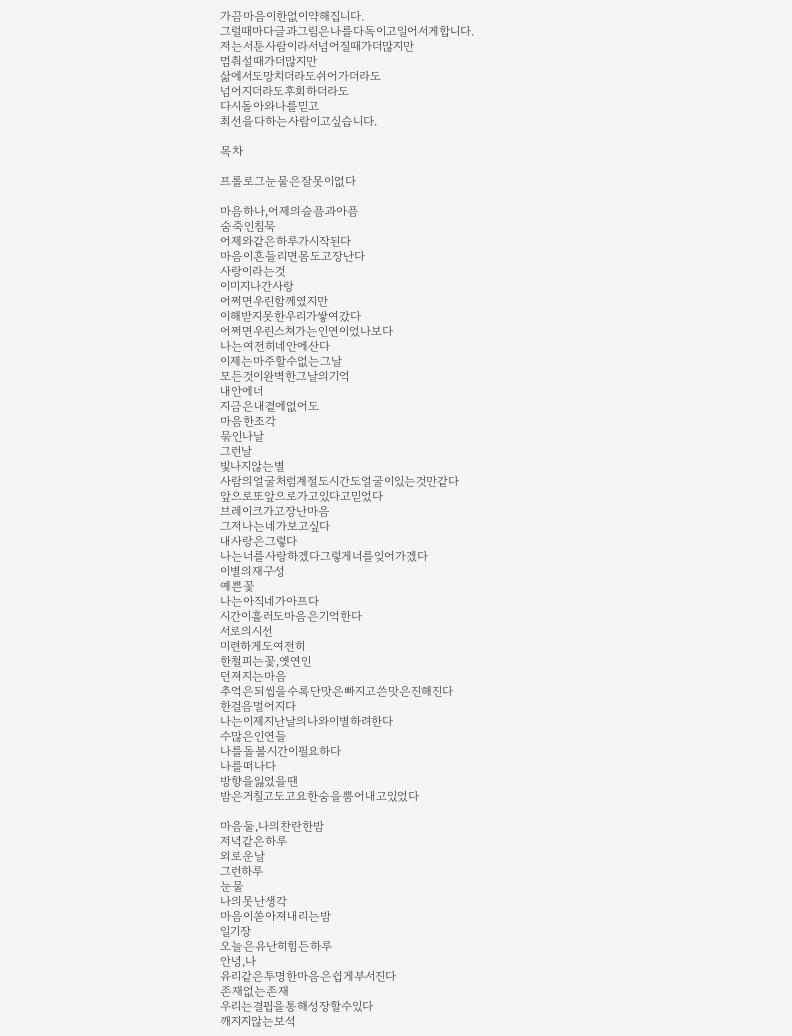가끔마음이한없이약해집니다.
그럴때마다글과그림은나를다독이고일어서게합니다.
저는서툰사람이라서넘어질때가더많지만
멈춰설때가더많지만
삶에서도망치더라도쉬어가더라도
넘어지더라도후회하더라도
다시돌아와나를믿고
최선을다하는사람이고싶습니다.

목차

프롤로그눈물은잘못이없다

마음하나,어제의슬픔과아픔
숨죽인침묵
어제와같은하루가시작된다
마음이흔들리면몸도고장난다
사랑이라는것
이미지나간사랑
어쩌면우린함께였지만
이해받지못한우리가쌓여갔다
어쩌면우린스쳐가는인연이었나보다
나는여전히네안에산다
이제는마주할수없는그날
모든것이완벽한그날의기억
내안에너
지금은내곁에없어도
마음한조각
묶인나날
그런날
빛나지않는별
사람의얼굴처럼계절도시간도얼굴이있는것만같다
앞으로또앞으로가고있다고믿었다
브레이크가고장난마음
그저나는네가보고싶다
내사랑은그렇다
나는너를사랑하겠다그렇게너를잊어가겠다
이별의재구성
예쁜꽃
나는아직네가아프다
시간이흘러도마음은기억한다
서로의시선
미련하게도여전히
한철피는꽃,옛연인
던져지는마음
추억은되씹을수록단맛은빠지고쓴맛은진해진다
한걸음멀어지다
나는이제지난날의나와이별하려한다
수많은인연들
나를돌볼시간이필요하다
나를떠나다
방향을잃었을땐
밤은거칠고도고요한숨을뿜어내고있었다

마음둘,나의찬란한밤
저녁같은하루
외로운날
그런하루
눈물
나의못난생각
마음이쏟아져내리는밤
일기장
오늘은유난히힘든하루
안녕,나
유리같은투명한마음은쉽게부서진다
존재없는존재
우리는결핍을통해성장할수있다
깨지지않는보석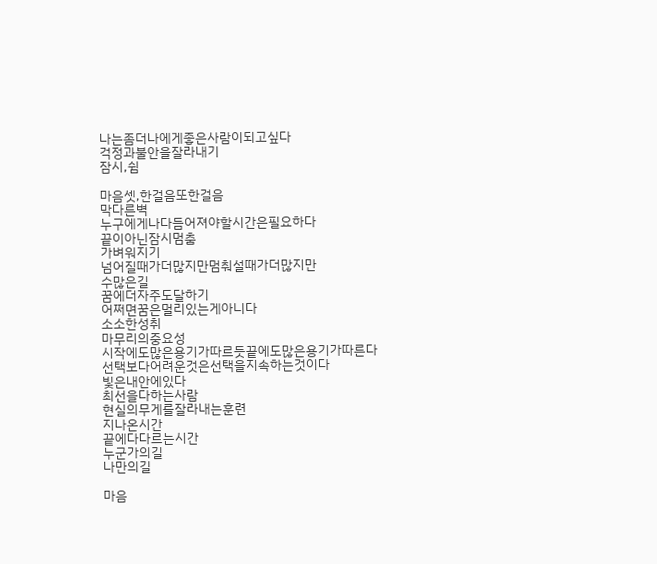나는좀더나에게좋은사람이되고싶다
걱정과불안을잘라내기
잠시,쉼

마음셋,한걸음또한걸음
막다른벽
누구에게나다듬어져야할시간은필요하다
끝이아닌잠시멈춤
가벼워지기
넘어질때가더많지만멈춰설때가더많지만
수많은길
꿈에더자주도달하기
어쩌면꿈은멀리있는게아니다
소소한성취
마무리의중요성
시작에도많은용기가따르듯끝에도많은용기가따른다
선택보다어려운것은선택을지속하는것이다
빛은내안에있다
최선을다하는사람
현실의무게를잘라내는훈련
지나온시간
끝에다다르는시간
누군가의길
나만의길

마음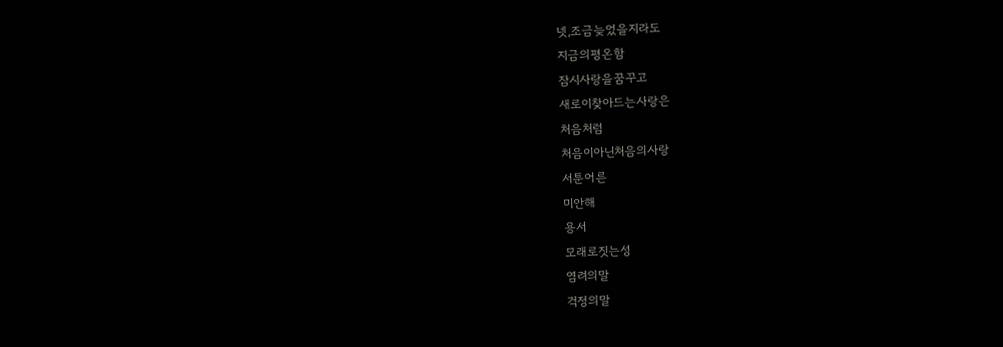넷,조금늦었을지라도
지금의평온함
잠시사랑을꿈꾸고
새로이찾아드는사랑은
처음처럼
처음이아닌처음의사랑
서툰어른
미안해
용서
모래로짓는성
염려의말
걱정의말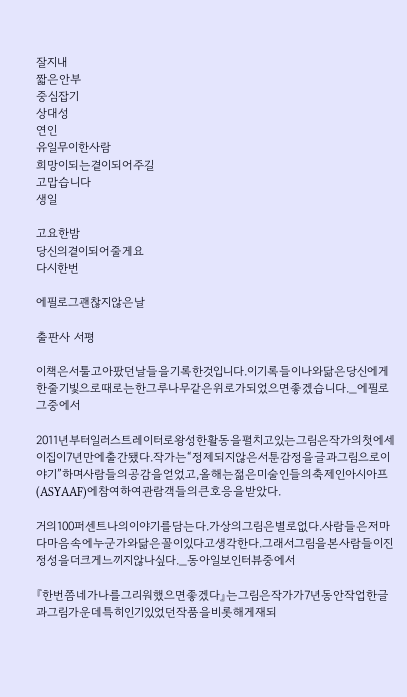잘지내
짧은안부
중심잡기
상대성
연인
유일무이한사람
희망이되는곁이되어주길
고맙습니다
생일

고요한밤
당신의곁이되어줄게요
다시한번

에필로그괜찮지않은날

출판사 서평

이책은서툴고아팠던날들을기록한것입니다.이기록들이나와닮은당신에게한줄기빛으로때로는한그루나무같은위로가되었으면좋겠습니다._에필로그중에서

2011년부터일러스트레이터로왕성한활동을펼치고있는그림은작가의첫에세이집이7년만에출간됐다.작가는“정제되지않은서툰감정을글과그림으로이야기”하며사람들의공감을얻었고,올해는젊은미술인들의축제인아시아프(ASYAAF)에참여하여관람객들의큰호응을받았다.

거의100퍼센트나의이야기를담는다.가상의그림은별로없다.사람들은저마다마음속에누군가와닮은꼴이있다고생각한다.그래서그림을본사람들이진정성을더크게느끼지않나싶다._동아일보인터뷰중에서

『한번쯤네가나를그리워했으면좋겠다』는그림은작가가7년동안작업한글과그림가운데특히인기있었던작품을비롯해게재되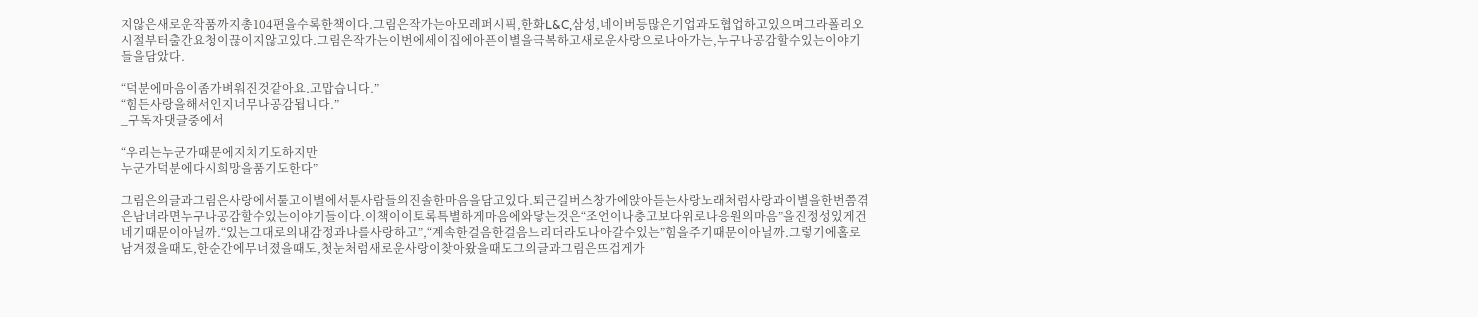지않은새로운작품까지총104편을수록한책이다.그림은작가는아모레퍼시픽,한화L&C,삼성,네이버등많은기업과도협업하고있으며그라폴리오시절부터출간요청이끊이지않고있다.그림은작가는이번에세이집에아픈이별을극복하고새로운사랑으로나아가는,누구나공감할수있는이야기들을담았다.

“덕분에마음이좀가벼워진것같아요.고맙습니다.”
“힘든사랑을해서인지너무나공감됩니다.”
_구독자댓글중에서

“우리는누군가때문에지치기도하지만
누군가덕분에다시희망을품기도한다”

그림은의글과그림은사랑에서툴고이별에서툰사람들의진솔한마음을담고있다.퇴근길버스창가에앉아듣는사랑노래처럼사랑과이별을한번쯤겪은남녀라면누구나공감할수있는이야기들이다.이책이이토록특별하게마음에와닿는것은“조언이나충고보다위로나응원의마음”을진정성있게건네기때문이아닐까.“있는그대로의내감정과나를사랑하고”,“계속한걸음한걸음느리더라도나아갈수있는”힘을주기때문이아닐까.그렇기에홀로남겨졌을때도,한순간에무너졌을때도,첫눈처럼새로운사랑이찾아왔을때도그의글과그림은뜨겁게가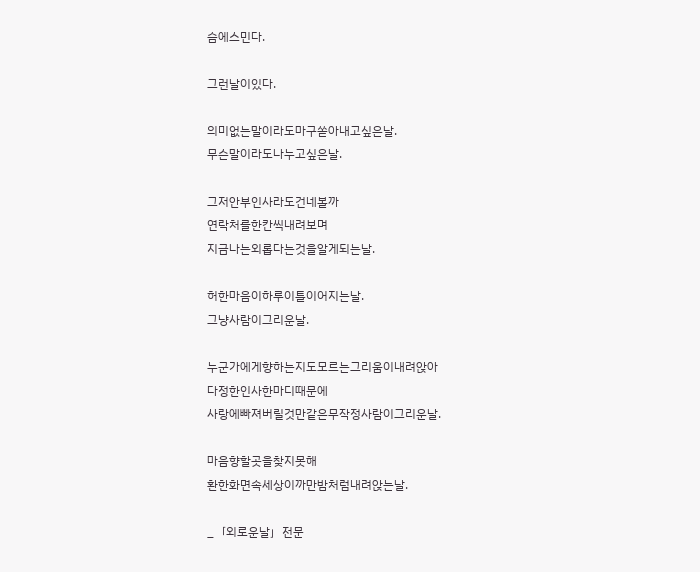슴에스민다.

그런날이있다.

의미없는말이라도마구쏟아내고싶은날.
무슨말이라도나누고싶은날.

그저안부인사라도건네볼까
연락처를한칸씩내려보며
지금나는외롭다는것을알게되는날.

허한마음이하루이틀이어지는날.
그냥사람이그리운날.

누군가에게향하는지도모르는그리움이내려앉아
다정한인사한마디때문에
사랑에빠져버릴것만같은무작정사람이그리운날.

마음향할곳을찾지못해
환한화면속세상이까만밤처럼내려앉는날.

_「외로운날」전문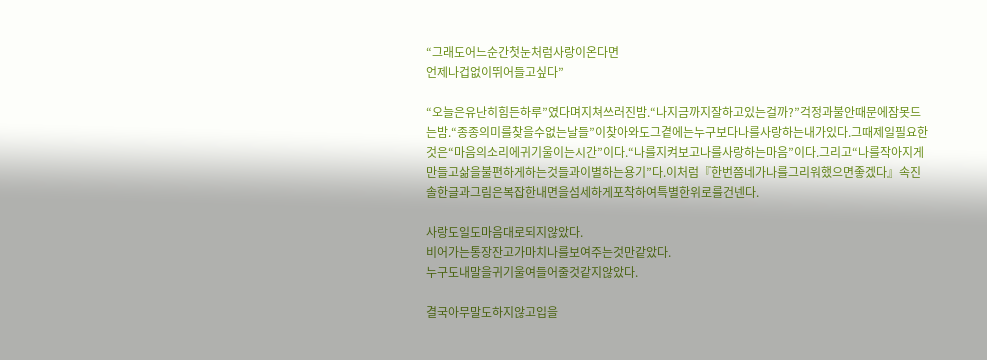“그래도어느순간첫눈처럼사랑이온다면
언제나겁없이뛰어들고싶다”

“오늘은유난히힘든하루”였다며지쳐쓰러진밤.“나지금까지잘하고있는걸까?”걱정과불안때문에잠못드는밤.“종종의미를찾을수없는날들”이찾아와도그곁에는누구보다나를사랑하는내가있다.그때제일필요한것은“마음의소리에귀기울이는시간”이다.“나를지켜보고나를사랑하는마음”이다.그리고“나를작아지게만들고삶을불편하게하는것들과이별하는용기”다.이처럼『한번쯤네가나를그리워했으면좋겠다』속진솔한글과그림은복잡한내면을섬세하게포착하여특별한위로를건넨다.

사랑도일도마음대로되지않았다.
비어가는통장잔고가마치나를보여주는것만같았다.
누구도내말을귀기울여들어줄것같지않았다.

결국아무말도하지않고입을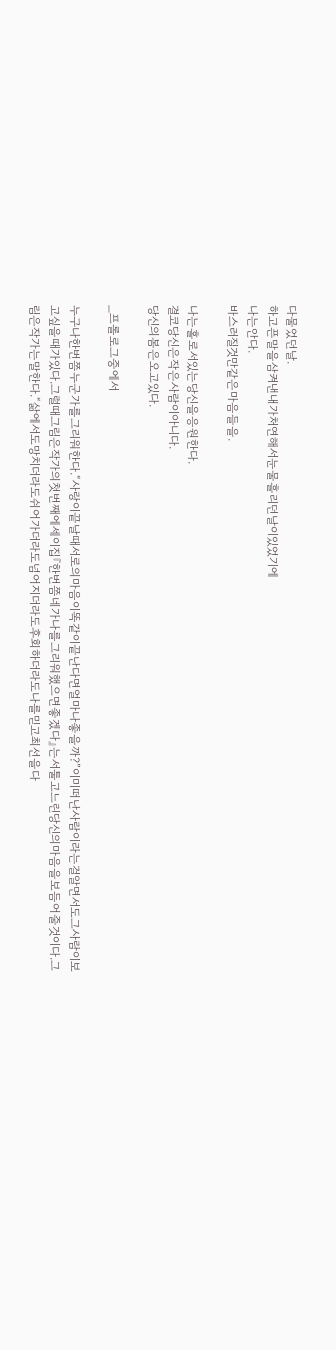다물었던날.
하고픈말을삼켜낸내가처연해서눈물흘리던날이있었기에
나는안다.
바스러질것만같은마음들을.

나는홀로서있는당신을응원한다.
결코당신은작은사람이아니다.
당신의봄은오고있다.

_프롤로그중에서

누구나한번쯤누군가를그리워한다.“사랑이끝날때서로의마음이똑같이끝난다면얼마나좋을까?”이미떠난사람이라는걸알면서도그사람이보고싶을때가있다.그럴때그림은작가의첫번째에세이집『한번쯤네가나를그리워했으면좋겠다』는서툴고느린당신의마음을보듬어줄것이다.그림은작가는말한다.“삶에서도망치더라도쉬어가더라도넘어지더라도후회하더라도나를믿고최선을다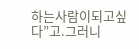하는사람이되고싶다”고.그러니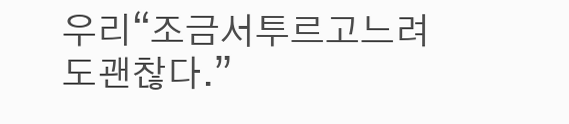우리“조금서투르고느려도괜찮다.”